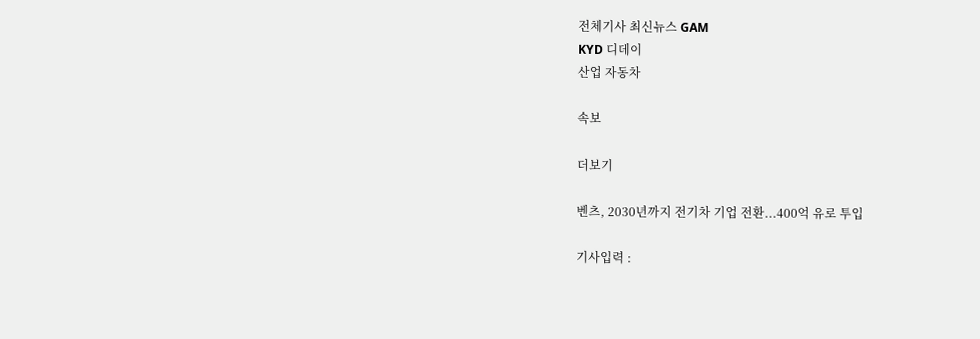전체기사 최신뉴스 GAM
KYD 디데이
산업 자동차

속보

더보기

벤츠, 2030년까지 전기차 기업 전환...400억 유로 투입

기사입력 :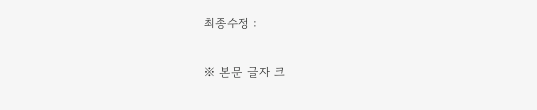최종수정 :

※ 본문 글자 크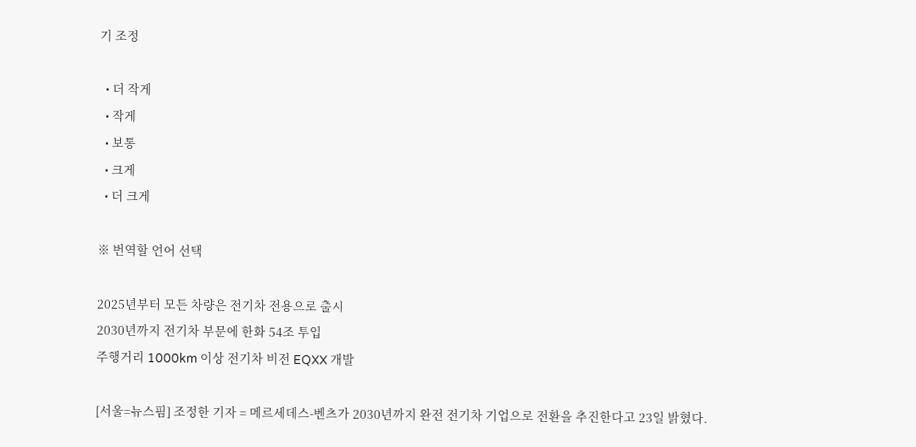기 조정

  • 더 작게
  • 작게
  • 보통
  • 크게
  • 더 크게

※ 번역할 언어 선택

2025년부터 모든 차량은 전기차 전용으로 출시
2030년까지 전기차 부문에 한화 54조 투입
주행거리 1000km 이상 전기차 비전 EQXX 개발

[서울=뉴스핌] 조정한 기자 = 메르세데스-벤츠가 2030년까지 완전 전기차 기업으로 전환을 추진한다고 23일 밝혔다.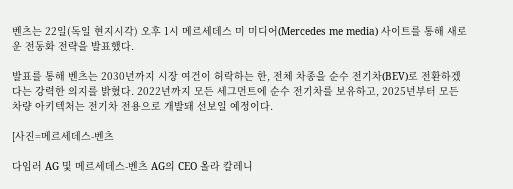벤츠는 22일(독일 현지시각) 오후 1시 메르세데스 미 미디어(Mercedes me media) 사이트를 통해 새로운 전동화 전략을 발표했다.

발표를 통해 벤츠는 2030년까지 시장 여건이 허락하는 한, 전체 차종을 순수 전기차(BEV)로 전환하겠다는 강력한 의지를 밝혔다. 2022년까지 모든 세그먼트에 순수 전기차를 보유하고, 2025년부터 모든 차량 아키텍처는 전기차 전용으로 개발돼 선보일 예정이다.

[사진=메르세데스-벤츠

다임러 AG 및 메르세데스-벤츠 AG의 CEO 올라 칼레니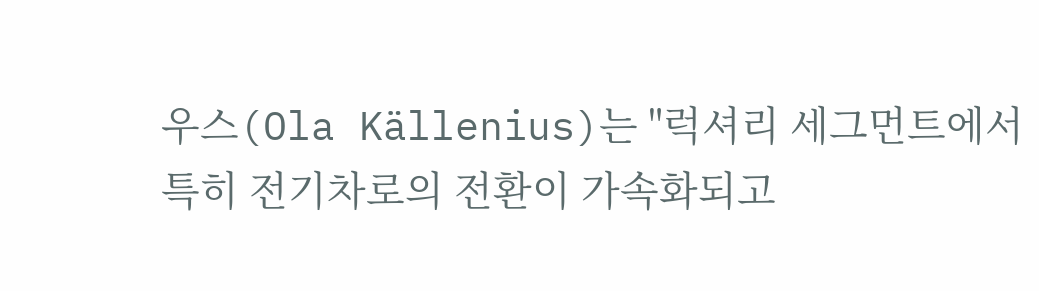우스(Ola Källenius)는 "럭셔리 세그먼트에서 특히 전기차로의 전환이 가속화되고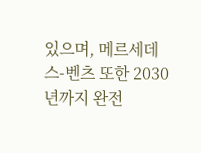있으며, 메르세데스-벤츠 또한 2030년까지 완전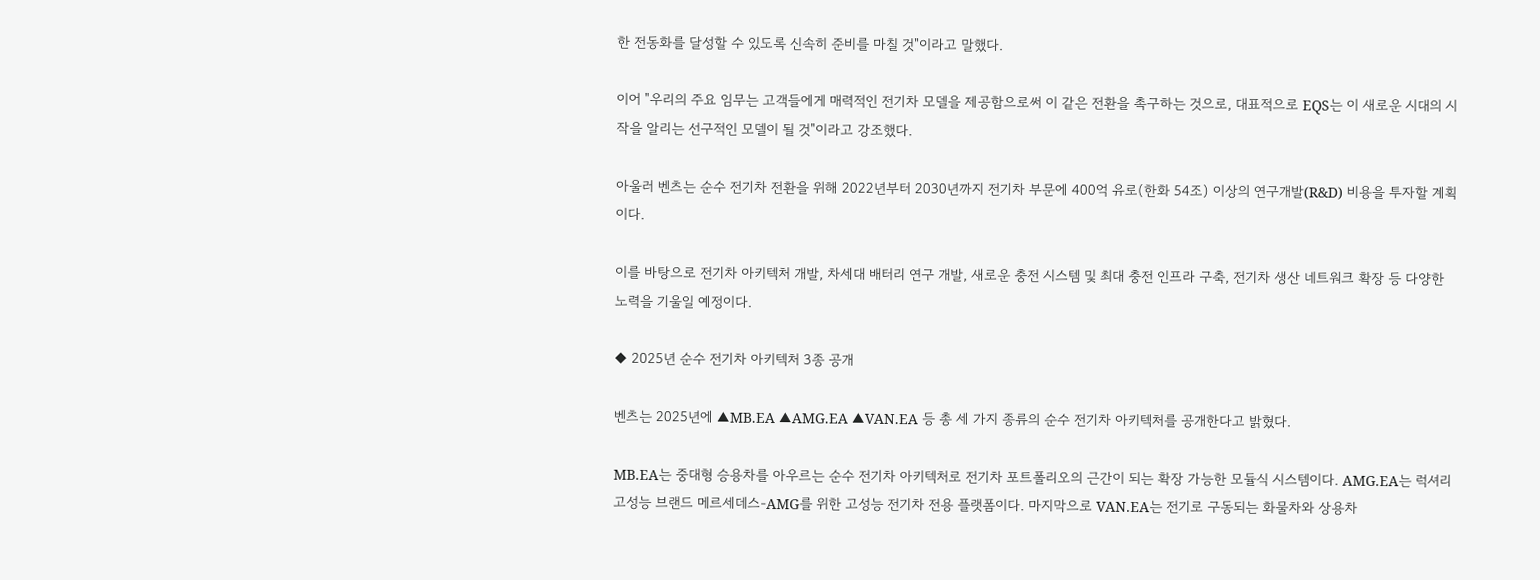한 전동화를 달성할 수 있도록 신속히 준비를 마칠 것"이라고 말했다.

이어 "우리의 주요 임무는 고객들에게 매력적인 전기차 모델을 제공함으로써 이 같은 전환을 촉구하는 것으로, 대표적으로 EQS는 이 새로운 시대의 시작을 알리는 선구적인 모델이 될 것"이라고 강조했다.

아울러 벤츠는 순수 전기차 전환을 위해 2022년부터 2030년까지 전기차 부문에 400억 유로(한화 54조) 이상의 연구개발(R&D) 비용을 투자할 계획이다.

이를 바탕으로 전기차 아키텍처 개발, 차세대 배터리 연구 개발, 새로운 충전 시스템 및 최대 충전 인프라 구축, 전기차 생산 네트워크 확장 등 다양한 노력을 기울일 예정이다.

◆ 2025년 순수 전기차 아키텍처 3종 공개

벤츠는 2025년에 ▲MB.EA ▲AMG.EA ▲VAN.EA 등 총 세 가지 종류의 순수 전기차 아키텍처를 공개한다고 밝혔다.

MB.EA는 중대형 승용차를 아우르는 순수 전기차 아키텍처로 전기차 포트폴리오의 근간이 되는 확장 가능한 모듈식 시스템이다. AMG.EA는 럭셔리 고성능 브랜드 메르세데스-AMG를 위한 고성능 전기차 전용 플랫폼이다. 마지막으로 VAN.EA는 전기로 구동되는 화물차와 상용차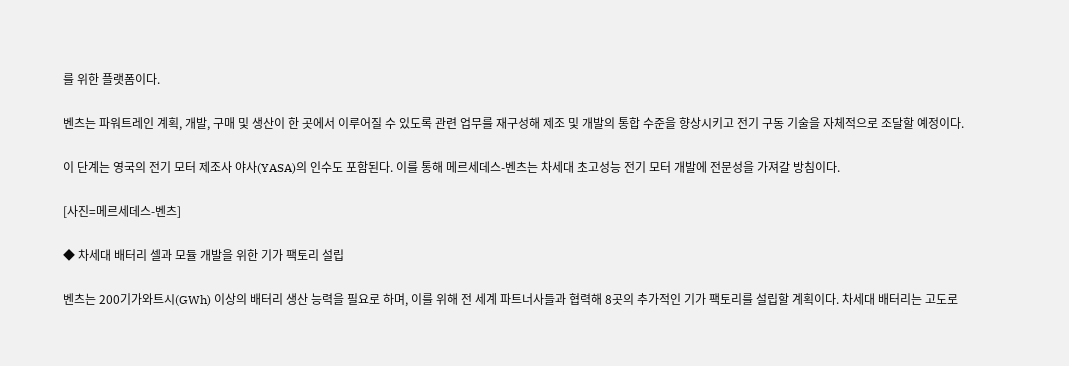를 위한 플랫폼이다.

벤츠는 파워트레인 계획, 개발, 구매 및 생산이 한 곳에서 이루어질 수 있도록 관련 업무를 재구성해 제조 및 개발의 통합 수준을 향상시키고 전기 구동 기술을 자체적으로 조달할 예정이다.

이 단계는 영국의 전기 모터 제조사 야사(YASA)의 인수도 포함된다. 이를 통해 메르세데스-벤츠는 차세대 초고성능 전기 모터 개발에 전문성을 가져갈 방침이다.

[사진=메르세데스-벤츠]

◆ 차세대 배터리 셀과 모듈 개발을 위한 기가 팩토리 설립

벤츠는 200기가와트시(GWh) 이상의 배터리 생산 능력을 필요로 하며, 이를 위해 전 세계 파트너사들과 협력해 8곳의 추가적인 기가 팩토리를 설립할 계획이다. 차세대 배터리는 고도로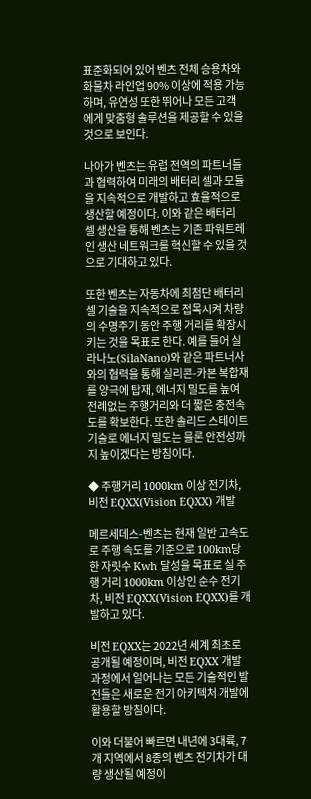표준화되어 있어 벤츠 전체 승용차와 화물차 라인업 90% 이상에 적용 가능하며, 유연성 또한 뛰어나 모든 고객에게 맞춤형 솔루션을 제공할 수 있을 것으로 보인다.

나아가 벤츠는 유럽 전역의 파트너들과 협력하여 미래의 배터리 셀과 모듈을 지속적으로 개발하고 효율적으로 생산할 예정이다. 이와 같은 배터리 셀 생산을 통해 벤츠는 기존 파워트레인 생산 네트워크를 혁신할 수 있을 것으로 기대하고 있다.

또한 벤츠는 자동차에 최첨단 배터리 셀 기술을 지속적으로 접목시켜 차량의 수명주기 동안 주행 거리를 확장시키는 것을 목표로 한다. 예를 들어 실라나노(SilaNano)와 같은 파트너사와의 협력을 통해 실리콘-카본 복합재를 양극에 탑재, 에너지 밀도를 높여 전례없는 주행거리와 더 짧은 충전속도를 확보한다. 또한 솔리드 스테이트 기술로 에너지 밀도는 물론 안전성까지 높이겠다는 방침이다.

◆ 주행거리 1000km 이상 전기차, 비전 EQXX(Vision EQXX) 개발

메르세데스-벤츠는 현재 일반 고속도로 주행 속도를 기준으로 100km당 한 자릿수 Kwh 달성을 목표로 실 주행 거리 1000km 이상인 순수 전기차, 비전 EQXX(Vision EQXX)를 개발하고 있다.

비전 EQXX는 2022년 세계 최초로 공개될 예정이며, 비전 EQXX 개발 과정에서 일어나는 모든 기술적인 발전들은 새로운 전기 아키텍처 개발에 활용할 방침이다.

이와 더불어 빠르면 내년에 3대륙, 7개 지역에서 8종의 벤츠 전기차가 대량 생산될 예정이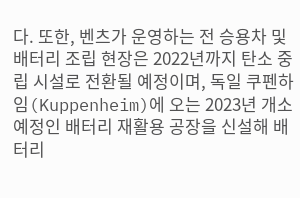다. 또한, 벤츠가 운영하는 전 승용차 및 배터리 조립 현장은 2022년까지 탄소 중립 시설로 전환될 예정이며, 독일 쿠펜하임(Kuppenheim)에 오는 2023년 개소 예정인 배터리 재활용 공장을 신설해 배터리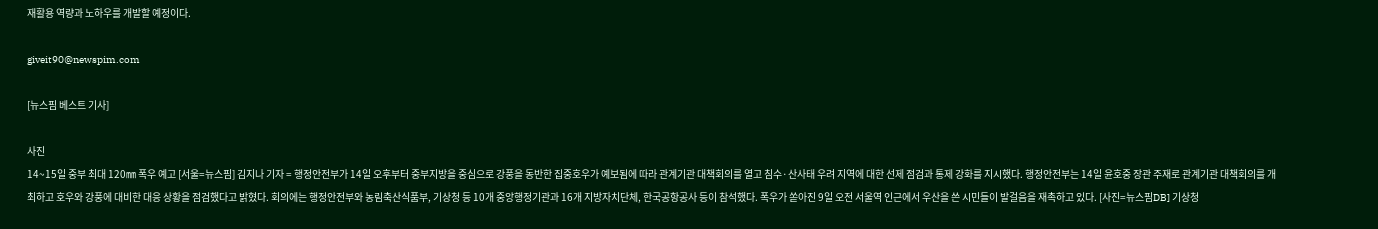재활용 역량과 노하우를 개발할 예정이다.

giveit90@newspim.com

[뉴스핌 베스트 기사]

사진
14~15일 중부 최대 120㎜ 폭우 예고 [서울=뉴스핌] 김지나 기자 = 행정안전부가 14일 오후부터 중부지방을 중심으로 강풍을 동반한 집중호우가 예보됨에 따라 관계기관 대책회의를 열고 침수·산사태 우려 지역에 대한 선제 점검과 통제 강화를 지시했다. 행정안전부는 14일 윤호중 장관 주재로 관계기관 대책회의를 개최하고 호우와 강풍에 대비한 대응 상황을 점검했다고 밝혔다. 회의에는 행정안전부와 농림축산식품부, 기상청 등 10개 중앙행정기관과 16개 지방자치단체, 한국공항공사 등이 참석했다. 폭우가 쏟아진 9일 오전 서울역 인근에서 우산을 쓴 시민들이 발걸음을 재촉하고 있다. [사진=뉴스핌DB] 기상청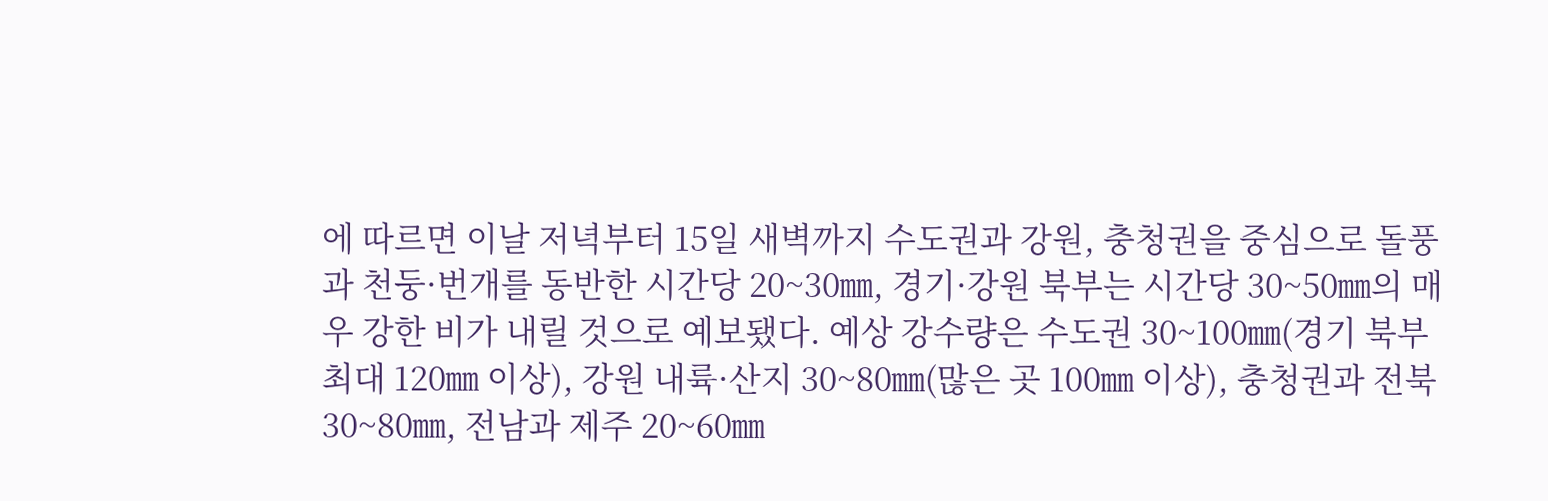에 따르면 이날 저녁부터 15일 새벽까지 수도권과 강원, 충청권을 중심으로 돌풍과 천둥·번개를 동반한 시간당 20~30㎜, 경기·강원 북부는 시간당 30~50㎜의 매우 강한 비가 내릴 것으로 예보됐다. 예상 강수량은 수도권 30~100㎜(경기 북부 최대 120㎜ 이상), 강원 내륙·산지 30~80㎜(많은 곳 100㎜ 이상), 충청권과 전북 30~80㎜, 전남과 제주 20~60㎜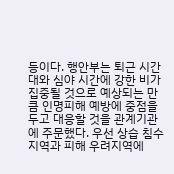등이다. 행안부는 퇴근 시간대와 심야 시간에 강한 비가 집중될 것으로 예상되는 만큼 인명피해 예방에 중점을 두고 대응할 것을 관계기관에 주문했다. 우선 상습 침수지역과 피해 우려지역에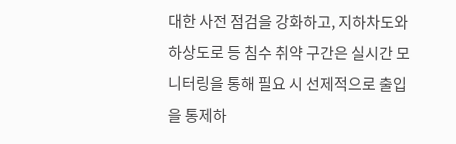대한 사전 점검을 강화하고, 지하차도와 하상도로 등 침수 취약 구간은 실시간 모니터링을 통해 필요 시 선제적으로 출입을 통제하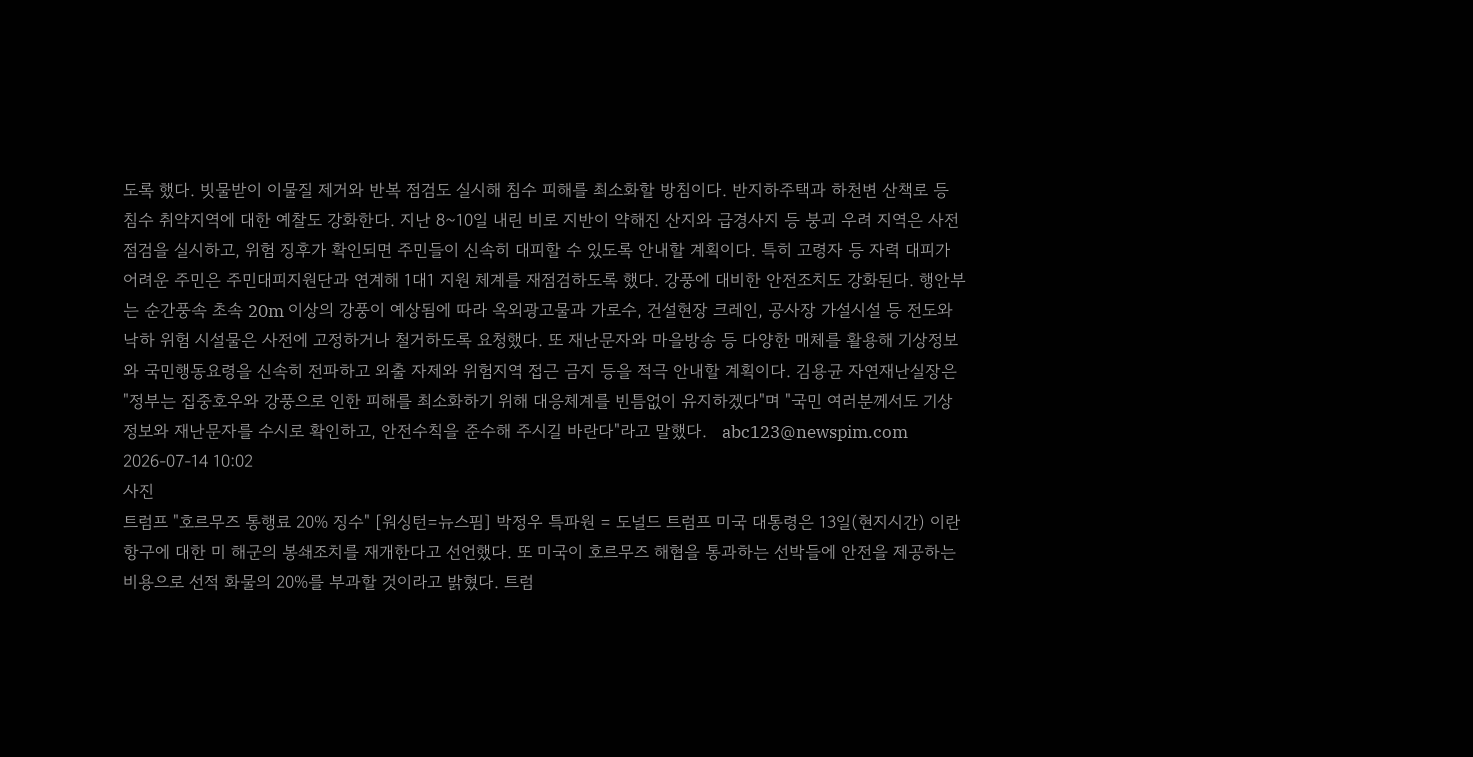도록 했다. 빗물받이 이물질 제거와 반복 점검도 실시해 침수 피해를 최소화할 방침이다. 반지하주택과 하천변 산책로 등 침수 취약지역에 대한 예찰도 강화한다. 지난 8~10일 내린 비로 지반이 약해진 산지와 급경사지 등 붕괴 우려 지역은 사전 점검을 실시하고, 위험 징후가 확인되면 주민들이 신속히 대피할 수 있도록 안내할 계획이다. 특히 고령자 등 자력 대피가 어려운 주민은 주민대피지원단과 연계해 1대1 지원 체계를 재점검하도록 했다. 강풍에 대비한 안전조치도 강화된다. 행안부는 순간풍속 초속 20m 이상의 강풍이 예상됨에 따라 옥외광고물과 가로수, 건설현장 크레인, 공사장 가설시설 등 전도와 낙하 위험 시설물은 사전에 고정하거나 철거하도록 요청했다. 또 재난문자와 마을방송 등 다양한 매체를 활용해 기상정보와 국민행동요령을 신속히 전파하고 외출 자제와 위험지역 접근 금지 등을 적극 안내할 계획이다. 김용균 자연재난실장은 "정부는 집중호우와 강풍으로 인한 피해를 최소화하기 위해 대응체계를 빈틈없이 유지하겠다"며 "국민 여러분께서도 기상정보와 재난문자를 수시로 확인하고, 안전수칙을 준수해 주시길 바란다"라고 말했다.   abc123@newspim.com 2026-07-14 10:02
사진
트럼프 "호르무즈 통행료 20% 징수" [워싱턴=뉴스핌] 박정우 특파원 = 도널드 트럼프 미국 대통령은 13일(현지시간) 이란 항구에 대한 미 해군의 봉쇄조치를 재개한다고 선언했다. 또 미국이 호르무즈 해협을 통과하는 선박들에 안전을 제공하는 비용으로 선적 화물의 20%를 부과할 것이라고 밝혔다. 트럼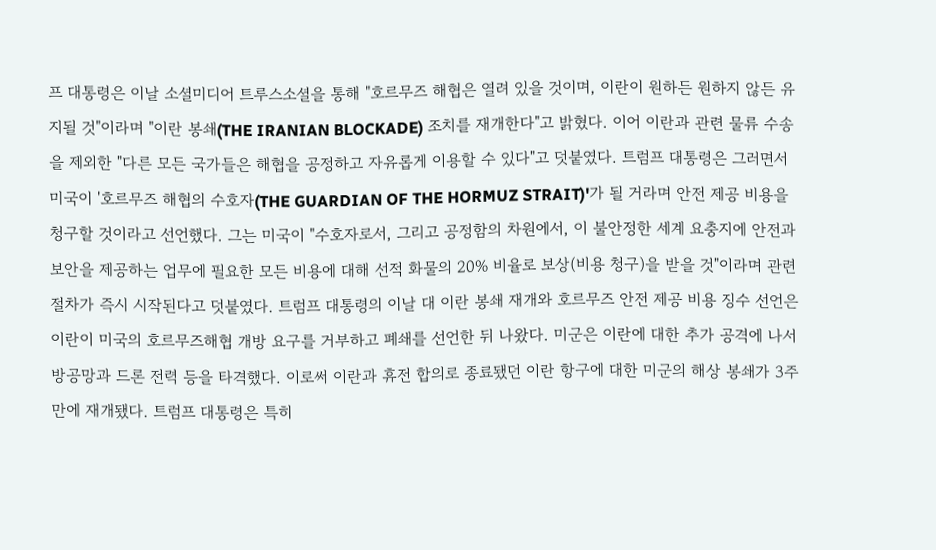프 대통령은 이날 소셜미디어 트루스소셜을 통해 "호르무즈 해협은 열려 있을 것이며, 이란이 원하든 원하지 않든 유지될 것"이라며 "이란 봉쇄(THE IRANIAN BLOCKADE) 조치를 재개한다"고 밝혔다. 이어 이란과 관련 물류 수송을 제외한 "다른 모든 국가들은 해협을 공정하고 자유롭게 이용할 수 있다"고 덧붙였다. 트럼프 대통령은 그러면서 미국이 '호르무즈 해협의 수호자(THE GUARDIAN OF THE HORMUZ STRAIT)'가 될 거라며 안전 제공 비용을 청구할 것이라고 선언했다. 그는 미국이 "수호자로서, 그리고 공정함의 차원에서, 이 불안정한 세계 요충지에 안전과 보안을 제공하는 업무에 필요한 모든 비용에 대해 선적 화물의 20% 비율로 보상(비용 청구)을 받을 것"이라며 관련 절차가 즉시 시작된다고 덧붙였다. 트럼프 대통령의 이날 대 이란 봉쇄 재개와 호르무즈 안전 제공 비용 징수 선언은 이란이 미국의 호르무즈해협 개방 요구를 거부하고 폐쇄를 선언한 뒤 나왔다. 미군은 이란에 대한 추가 공격에 나서 방공망과 드론 전력 등을 타격했다. 이로써 이란과 휴전 합의로 종료됐던 이란 항구에 대한 미군의 해상 봉쇄가 3주 만에 재개됐다. 트럼프 대통령은 특히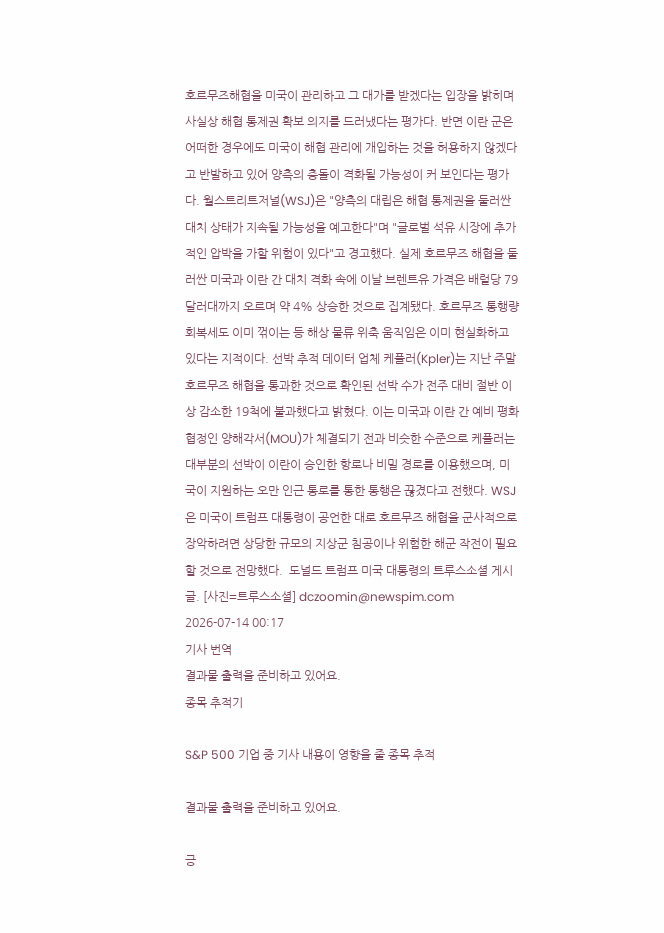호르무즈해협을 미국이 관리하고 그 대가를 받겠다는 입장을 밝히며 사실상 해협 통제권 확보 의지를 드러냈다는 평가다. 반면 이란 군은 어떠한 경우에도 미국이 해협 관리에 개입하는 것을 허용하지 않겠다고 반발하고 있어 양측의 충돌이 격화될 가능성이 커 보인다는 평가다. 월스트리트저널(WSJ)은 "양측의 대립은 해협 통제권을 둘러싼 대치 상태가 지속될 가능성을 예고한다"며 "글로벌 석유 시장에 추가적인 압박을 가할 위험이 있다"고 경고했다. 실제 호르무즈 해협을 둘러싼 미국과 이란 간 대치 격화 속에 이날 브렌트유 가격은 배럴당 79달러대까지 오르며 약 4% 상승한 것으로 집계됐다. 호르무즈 통행량 회복세도 이미 꺾이는 등 해상 물류 위축 움직임은 이미 현실화하고 있다는 지적이다. 선박 추적 데이터 업체 케플러(Kpler)는 지난 주말 호르무즈 해협을 통과한 것으로 확인된 선박 수가 전주 대비 절반 이상 감소한 19척에 불과했다고 밝혔다. 이는 미국과 이란 간 예비 평화 협정인 양해각서(MOU)가 체결되기 전과 비슷한 수준으로 케플러는 대부분의 선박이 이란이 승인한 항로나 비밀 경로를 이용했으며, 미국이 지원하는 오만 인근 통로를 통한 통행은 끊겼다고 전했다. WSJ은 미국이 트럼프 대통령이 공언한 대로 호르무즈 해협을 군사적으로 장악하려면 상당한 규모의 지상군 침공이나 위험한 해군 작전이 필요할 것으로 전망했다.  도널드 트럼프 미국 대통령의 트루스소셜 게시글. [사진=트루스소셜] dczoomin@newspim.com 2026-07-14 00:17
기사 번역
결과물 출력을 준비하고 있어요.
종목 추적기

S&P 500 기업 중 기사 내용이 영향을 줄 종목 추적

결과물 출력을 준비하고 있어요.

긍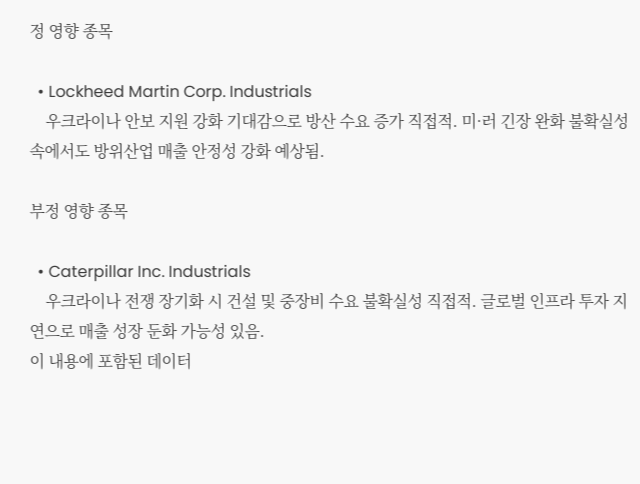정 영향 종목

  • Lockheed Martin Corp. Industrials
    우크라이나 안보 지원 강화 기대감으로 방산 수요 증가 직접적. 미·러 긴장 완화 불확실성 속에서도 방위산업 매출 안정성 강화 예상됨.

부정 영향 종목

  • Caterpillar Inc. Industrials
    우크라이나 전쟁 장기화 시 건설 및 중장비 수요 불확실성 직접적. 글로벌 인프라 투자 지연으로 매출 성장 둔화 가능성 있음.
이 내용에 포함된 데이터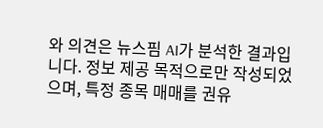와 의견은 뉴스핌 AI가 분석한 결과입니다. 정보 제공 목적으로만 작성되었으며, 특정 종목 매매를 권유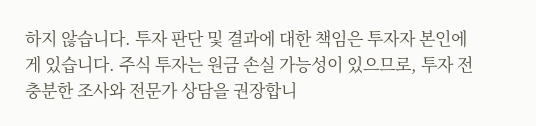하지 않습니다. 투자 판단 및 결과에 대한 책임은 투자자 본인에게 있습니다. 주식 투자는 원금 손실 가능성이 있으므로, 투자 전 충분한 조사와 전문가 상담을 권장합니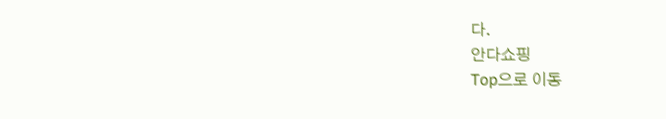다.
안다쇼핑
Top으로 이동